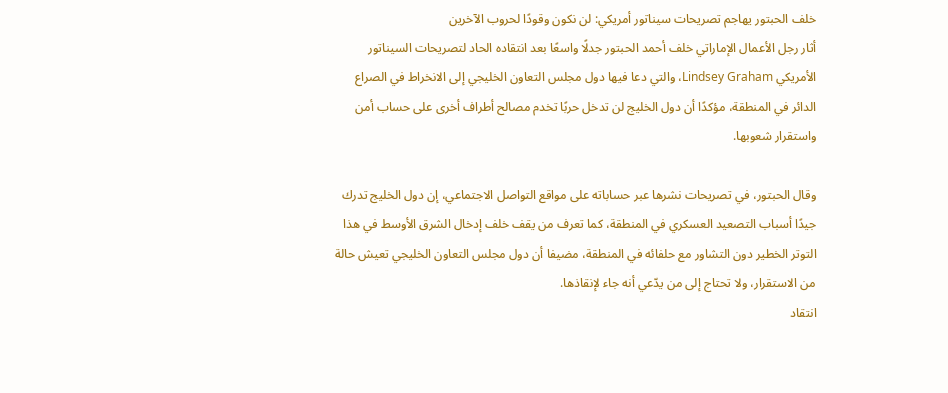خلف الحبتور يهاجم تصريحات سيناتور أمريكي: لن نكون وقودًا لحروب الآخرين
أثار رجل الأعمال الإماراتي خلف أحمد الحبتور جدلًا واسعًا بعد انتقاده الحاد لتصريحات السيناتور الأمريكي Lindsey Graham، والتي دعا فيها دول مجلس التعاون الخليجي إلى الانخراط في الصراع الدائر في المنطقة، مؤكدًا أن دول الخليج لن تدخل حربًا تخدم مصالح أطراف أخرى على حساب أمن واستقرار شعوبها.

وقال الحبتور، في تصريحات نشرها عبر حساباته على مواقع التواصل الاجتماعي، إن دول الخليج تدرك جيدًا أسباب التصعيد العسكري في المنطقة، كما تعرف من يقف خلف إدخال الشرق الأوسط في هذا التوتر الخطير دون التشاور مع حلفائه في المنطقة، مضيفا أن دول مجلس التعاون الخليجي تعيش حالة من الاستقرار، ولا تحتاج إلى من يدّعي أنه جاء لإنقاذها.
انتقاد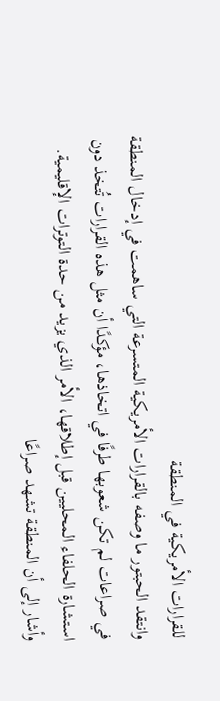للقرارات الأمريكية في المنطقة
وانتقد الحبتور ما وصفه بالقرارات الأمريكية المتسرعة التي ساهمت في إدخال المنطقة في صراعات لم تكن شعوبها طرفًا في اتخاذها، مؤكدًا أن مثل هذه القرارات تُتخذ دون استشارة الحلفاء المحليين قبل إطلاقها، الأمر الذي يزيد من حدة التوترات الإقليمية.
وأشار إلى أن المنطقة تشهد صراعًا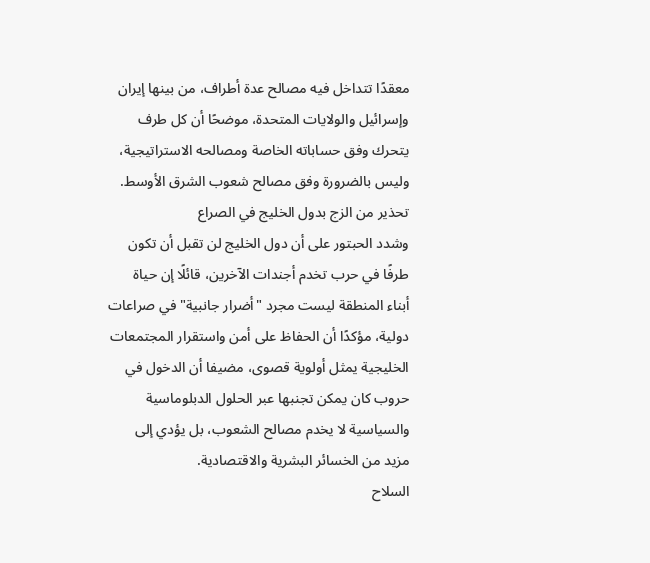معقدًا تتداخل فيه مصالح عدة أطراف، من بينها إيران وإسرائيل والولايات المتحدة، موضحًا أن كل طرف يتحرك وفق حساباته الخاصة ومصالحه الاستراتيجية، وليس بالضرورة وفق مصالح شعوب الشرق الأوسط.
تحذير من الزج بدول الخليج في الصراع
وشدد الحبتور على أن دول الخليج لن تقبل أن تكون طرفًا في حرب تخدم أجندات الآخرين، قائلًا إن حياة أبناء المنطقة ليست مجرد "أضرار جانبية" في صراعات دولية، مؤكدًا أن الحفاظ على أمن واستقرار المجتمعات الخليجية يمثل أولوية قصوى، مضيفا أن الدخول في حروب كان يمكن تجنبها عبر الحلول الدبلوماسية والسياسية لا يخدم مصالح الشعوب، بل يؤدي إلى مزيد من الخسائر البشرية والاقتصادية.
السلاح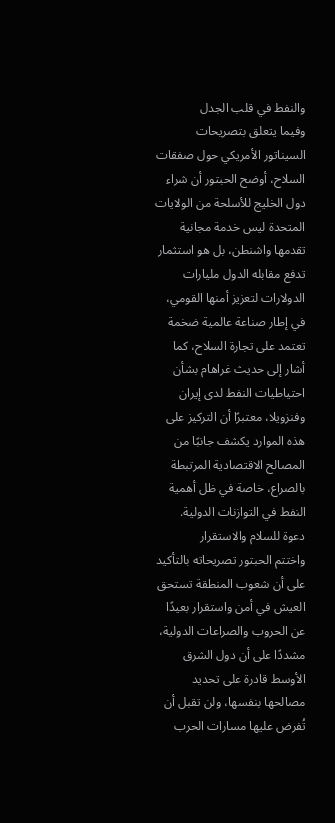والنفط في قلب الجدل
وفيما يتعلق بتصريحات السيناتور الأمريكي حول صفقات السلاح، أوضح الحبتور أن شراء دول الخليج للأسلحة من الولايات المتحدة ليس خدمة مجانية تقدمها واشنطن، بل هو استثمار تدفع مقابله الدول مليارات الدولارات لتعزيز أمنها القومي، في إطار صناعة عالمية ضخمة تعتمد على تجارة السلاح، كما أشار إلى حديث غراهام بشأن احتياطيات النفط لدى إيران وفنزويلا، معتبرًا أن التركيز على هذه الموارد يكشف جانبًا من المصالح الاقتصادية المرتبطة بالصراع، خاصة في ظل أهمية النفط في التوازنات الدولية.
دعوة للسلام والاستقرار
واختتم الحبتور تصريحاته بالتأكيد على أن شعوب المنطقة تستحق العيش في أمن واستقرار بعيدًا عن الحروب والصراعات الدولية، مشددًا على أن دول الشرق الأوسط قادرة على تحديد مصالحها بنفسها، ولن تقبل أن تُفرض عليها مسارات الحرب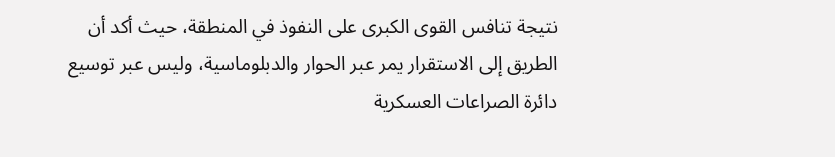نتيجة تنافس القوى الكبرى على النفوذ في المنطقة، حيث أكد أن الطريق إلى الاستقرار يمر عبر الحوار والدبلوماسية، وليس عبر توسيع دائرة الصراعات العسكرية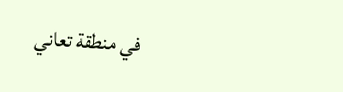في منطقة تعاني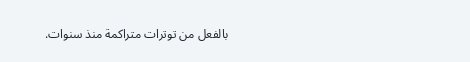بالفعل من توترات متراكمة منذ سنوات.